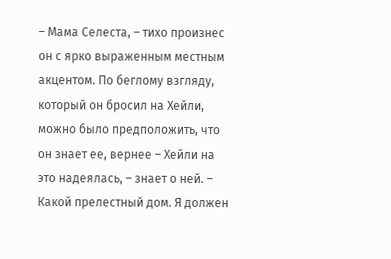– Мама Селеста, – тихо произнес он с ярко выраженным местным акцентом. По беглому взгляду, который он бросил на Хейли, можно было предположить, что он знает ее, вернее – Хейли на это надеялась, – знает о ней. – Какой прелестный дом. Я должен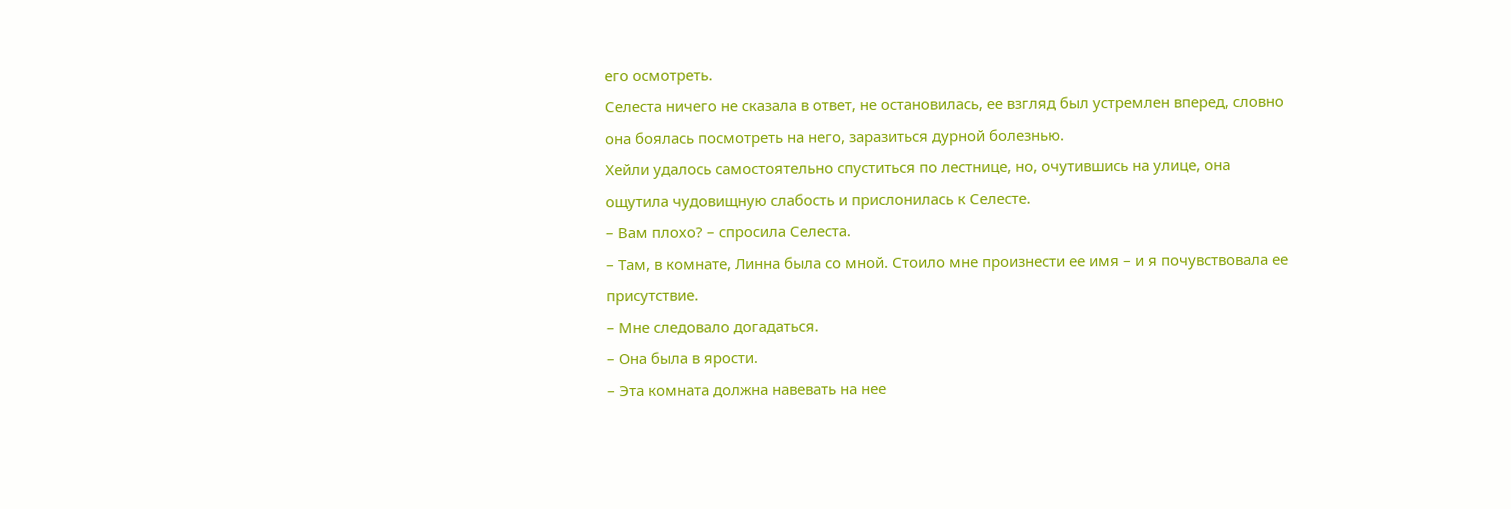его осмотреть.
Селеста ничего не сказала в ответ, не остановилась, ее взгляд был устремлен вперед, словно она боялась посмотреть на него, заразиться дурной болезнью.
Хейли удалось самостоятельно спуститься по лестнице, но, очутившись на улице, она ощутила чудовищную слабость и прислонилась к Селесте.
– Вам плохо? – спросила Селеста.
– Там, в комнате, Линна была со мной. Стоило мне произнести ее имя – и я почувствовала ее присутствие.
– Мне следовало догадаться.
– Она была в ярости.
– Эта комната должна навевать на нее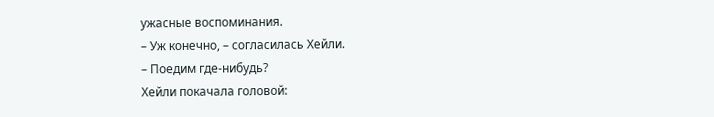ужасные воспоминания.
– Уж конечно, – согласилась Хейли.
– Поедим где-нибудь?
Хейли покачала головой: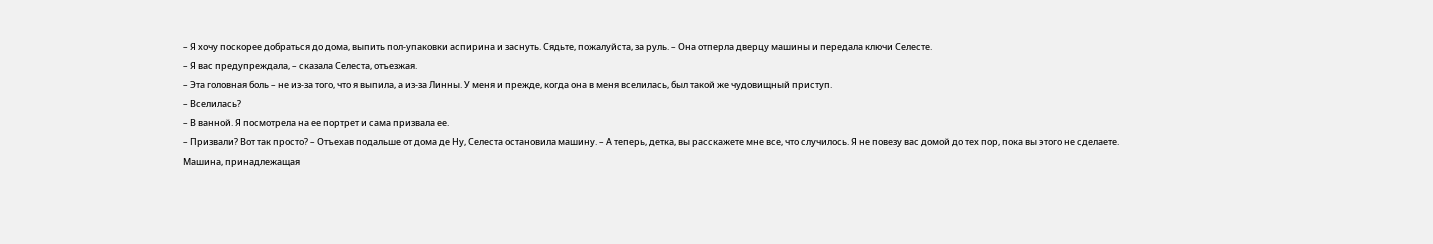– Я хочу поскорее добраться до дома, выпить пол-упаковки аспирина и заснуть. Сядьте, пожалуйста, за руль. – Она отперла дверцу машины и передала ключи Селесте.
– Я вас предупреждала, – сказала Селеста, отъезжая.
– Эта головная боль – не из-за того, что я выпила, а из-за Линны. У меня и прежде, когда она в меня вселилась, был такой же чудовищный приступ.
– Вселилась?
– В ванной. Я посмотрела на ее портрет и сама призвала ее.
– Призвали? Вот так просто? – Отъехав подальше от дома де Ну, Селеста остановила машину. – А теперь, детка, вы расскажете мне все, что случилось. Я не повезу вас домой до тех пор, пока вы этого не сделаете.
Машина, принадлежащая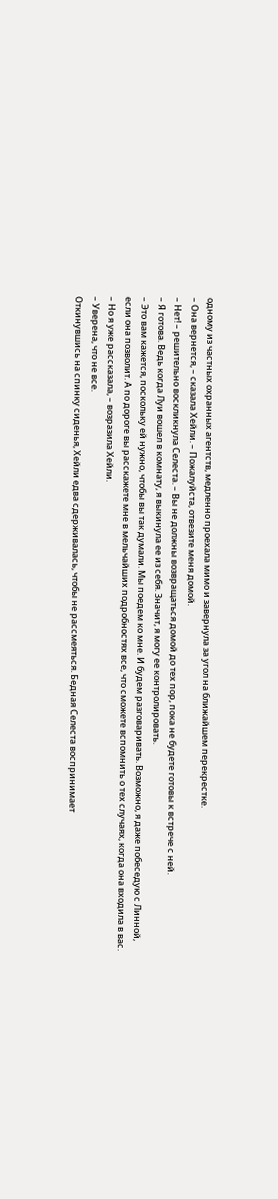одному из частных охранных агентств, медленно проехала мимо и завернула за угол на ближайшем перекрестке.
– Она вернется, – сказала Хейли. – Пожалуйста, отвезите меня домой.
– Нет! – решительно воскликнула Селеста. – Вы не должны возвращаться домой до тех пор, пока не будете готовы к встрече с ней.
– Я готова. Ведь когда Луи вошел в комнату, я выкинула ее из себя. Значит, я могу ее контролировать.
– Это вам кажется, поскольку ей нужно, чтобы вы так думали. Мы поедем ко мне. И будем разговаривать. Возможно, я даже побеседую с Линной, если она позволит. А по дороге вы расскажете мне в мельчайших подробностях все, что сможете вспомнить о тех случаях, когда она входила в вас.
– Но я уже рассказала, – возразила Хейли.
– Уверена, что не все.
Откинувшись на спинку сиденья, Хейли едва сдерживалась, чтобы не рассмеяться. Бедная Селеста воспринимает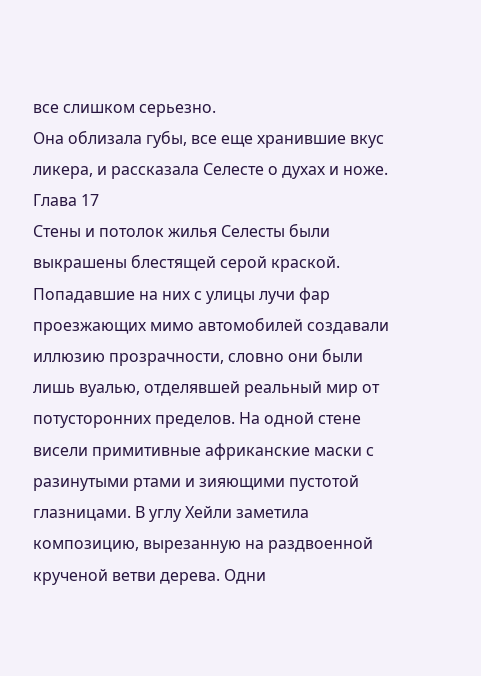все слишком серьезно.
Она облизала губы, все еще хранившие вкус ликера, и рассказала Селесте о духах и ноже.
Глава 17
Стены и потолок жилья Селесты были выкрашены блестящей серой краской. Попадавшие на них с улицы лучи фар проезжающих мимо автомобилей создавали иллюзию прозрачности, словно они были лишь вуалью, отделявшей реальный мир от потусторонних пределов. На одной стене висели примитивные африканские маски с разинутыми ртами и зияющими пустотой глазницами. В углу Хейли заметила композицию, вырезанную на раздвоенной крученой ветви дерева. Одни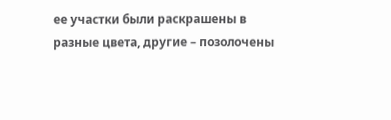ее участки были раскрашены в разные цвета, другие – позолочены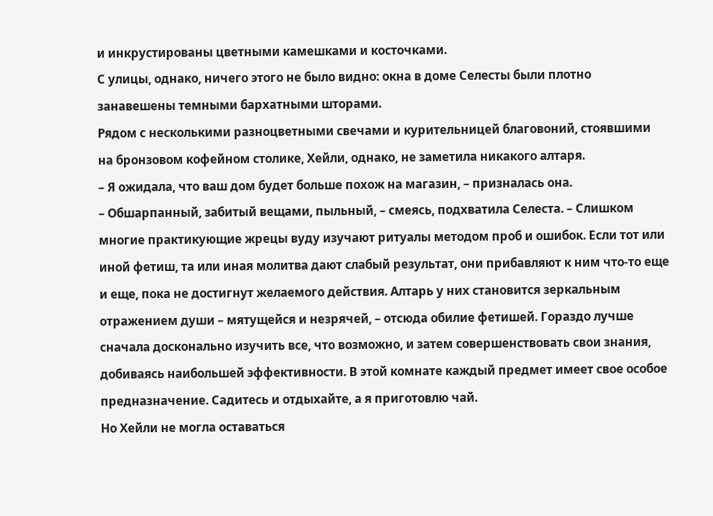и инкрустированы цветными камешками и косточками.
С улицы, однако, ничего этого не было видно: окна в доме Селесты были плотно занавешены темными бархатными шторами.
Рядом с несколькими разноцветными свечами и курительницей благовоний, стоявшими на бронзовом кофейном столике, Хейли, однако, не заметила никакого алтаря.
– Я ожидала, что ваш дом будет больше похож на магазин, – призналась она.
– Обшарпанный, забитый вещами, пыльный, – смеясь, подхватила Селеста. – Слишком многие практикующие жрецы вуду изучают ритуалы методом проб и ошибок. Если тот или иной фетиш, та или иная молитва дают слабый результат, они прибавляют к ним что-то еще и еще, пока не достигнут желаемого действия. Алтарь у них становится зеркальным отражением души – мятущейся и незрячей, – отсюда обилие фетишей. Гораздо лучше сначала досконально изучить все, что возможно, и затем совершенствовать свои знания, добиваясь наибольшей эффективности. В этой комнате каждый предмет имеет свое особое предназначение. Садитесь и отдыхайте, а я приготовлю чай.
Но Хейли не могла оставаться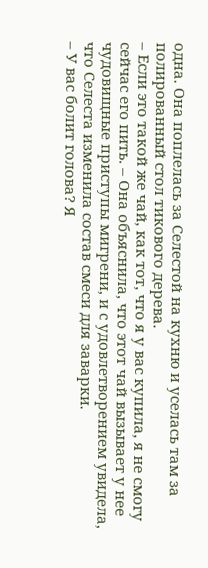одна. Она поплелась за Селестой на кухню и уселась там за полированный стол тикового дерева.
– Если это такой же чай, как тот, что я у вас купила, я не смогу сейчас его пить. – Она объяснила, что этот чай вызывает у нее чудовищные приступы мигрени, и с удовлетворением увидела, что Селеста изменила состав смеси для заварки.
– У вас болит голова? Я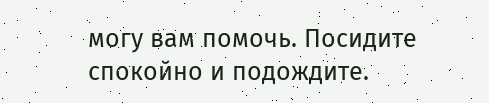могу вам помочь. Посидите спокойно и подождите.